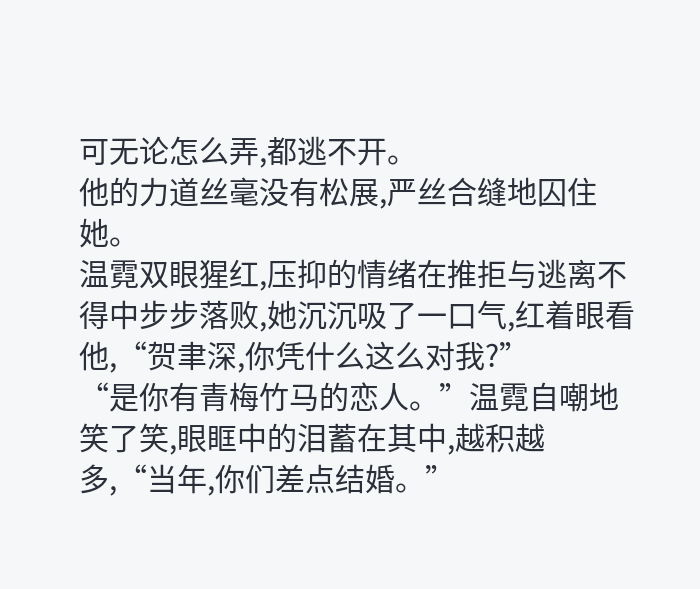可无论怎么弄,都逃不开。
他的力道丝毫没有松展,严丝合缝地囚住她。
温霓双眼猩红,压抑的情绪在推拒与逃离不得中步步落败,她沉沉吸了一口气,红着眼看他,“贺聿深,你凭什么这么对我?”
“是你有青梅竹马的恋人。”温霓自嘲地笑了笑,眼眶中的泪蓄在其中,越积越多,“当年,你们差点结婚。”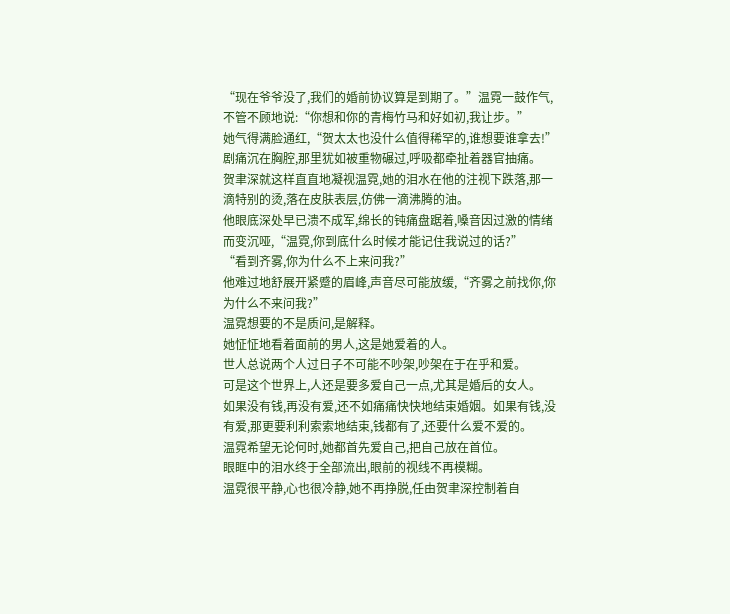“现在爷爷没了,我们的婚前协议算是到期了。”温霓一鼓作气,不管不顾地说:“你想和你的青梅竹马和好如初,我让步。”
她气得满脸通红,“贺太太也没什么值得稀罕的,谁想要谁拿去!”
剧痛沉在胸腔,那里犹如被重物碾过,呼吸都牵扯着器官抽痛。
贺聿深就这样直直地凝视温霓,她的泪水在他的注视下跌落,那一滴特别的烫,落在皮肤表层,仿佛一滴沸腾的油。
他眼底深处早已溃不成军,绵长的钝痛盘踞着,嗓音因过激的情绪而变沉哑,“温霓,你到底什么时候才能记住我说过的话?”
“看到齐雾,你为什么不上来问我?”
他难过地舒展开紧蹙的眉峰,声音尽可能放缓,“齐雾之前找你,你为什么不来问我?”
温霓想要的不是质问,是解释。
她怔怔地看着面前的男人,这是她爱着的人。
世人总说两个人过日子不可能不吵架,吵架在于在乎和爱。
可是这个世界上,人还是要多爱自己一点,尤其是婚后的女人。
如果没有钱,再没有爱,还不如痛痛快快地结束婚姻。如果有钱,没有爱,那更要利利索索地结束,钱都有了,还要什么爱不爱的。
温霓希望无论何时,她都首先爱自己,把自己放在首位。
眼眶中的泪水终于全部流出,眼前的视线不再模糊。
温霓很平静,心也很冷静,她不再挣脱,任由贺聿深控制着自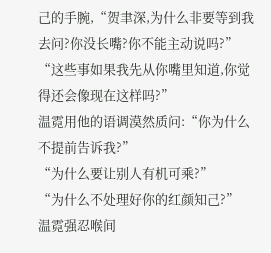己的手腕,“贺聿深,为什么非要等到我去问?你没长嘴?你不能主动说吗?”
“这些事如果我先从你嘴里知道,你觉得还会像现在这样吗?”
温霓用他的语调漠然质问:“你为什么不提前告诉我?”
“为什么要让别人有机可乘?”
“为什么不处理好你的红颜知己?”
温霓强忍喉间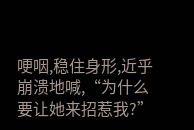哽咽,稳住身形,近乎崩溃地喊,“为什么要让她来招惹我?”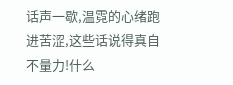话声一歇,温霓的心绪跑进苦涩,这些话说得真自不量力!什么